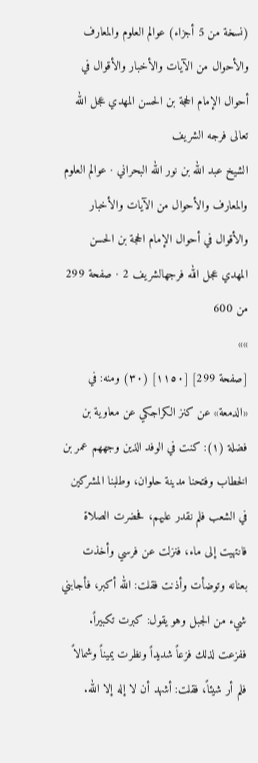(نسخة من 5 أجزاء) عوالم العلوم والمعارف والأحوال من الآيات والأخبار والأقوال في أحوال الإمام الحجة بن الحسن المهدي عجل الله تعالى فرجه الشريف
الشيخ عبد الله بن نور الله البحراني · عوالم العلوم والمعارف والأحوال من الآيات والأخبار والأقوال في أحوال الإمام الحجة بن الحسن المهدي عجل الله فرجهالشريف 2 · صفحة 299 من 600
»»
[صفحة 299] [١١٥٠] (٣٠) ومنه: في «الدمعة» عن كنز الكراجكي عن معاوية بن فضلة (١): كنت في الوفد الذين وجههم عمر بن الخطاب وفتحنا مدينة حلوان، وطلبنا المشركين في الشعب فلم نقدر عليهم، فحضرت الصلاة فانتهيت إلى ماء، فنزلت عن فرسي وأخذت بعنانه وتوضأت وأذنت فقلت: الله أكبر، فأجابني شيء من الجبل وهو يقول: كبرت تكبيراً. ففزعت لذلك فزعاً شديداً ونظرت يميناً وشمالاً فلم أر شيئاً، فقلت: أشهد أن لا إله إلا الله.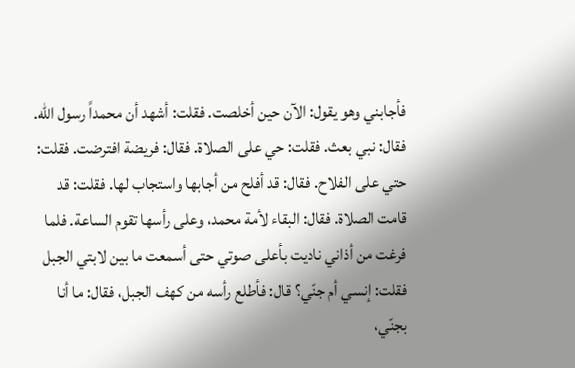فأجابني وهو يقول: الآن حين أخلصت. فقلت: أشهد أن محمداً رسول الله. فقال: نبي بعث. فقلت: حي على الصلاة. فقال: فريضة افترضت. فقلت: حتي على الفلاح. فقال: قد أفلح من أجابها واستجاب لها. فقلت: قد قامت الصلاة. فقال: البقاء لأمة محمد، وعلى رأسها تقوم الساعة. فلما فرغت من أذاني ناديت بأعلى صوتي حتى أسمعت ما بين لابتي الجبل فقلت: إنسي أم جنّي؟ قال: فأطلع رأسه من كهف الجبل، فقال: ما أنا بجنّي،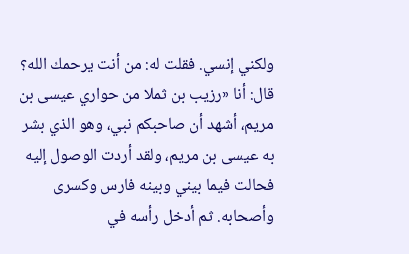ولكني إنسي. فقلت له: من أنت يرحمك الله؟ قال: أنا «رزيب بن ثملا من حواري عيسى بن مريم، أشهد أن صاحبكم نبي، وهو الذي بشر به عيسى بن مريم، ولقد أردت الوصول إليه فحالت فيما بيني وبينه فارس وكسرى وأصحابه. ثم أدخل رأسه في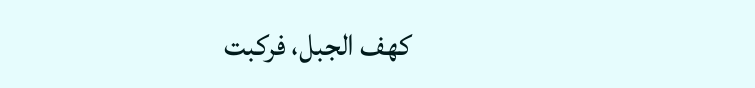كهف الجبل، فركبت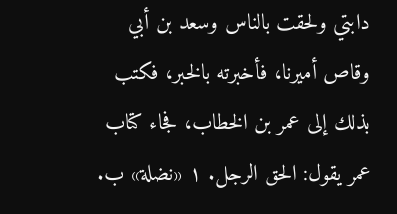دابتي ولحقت بالناس وسعد بن أبي وقاص أميرنا، فأخبرته بالخبر، فكتب بذلك إلى عمر بن الخطاب، فجاء كتاب عمر يقول: الحق الرجل. ۱ «نضلة» ب.